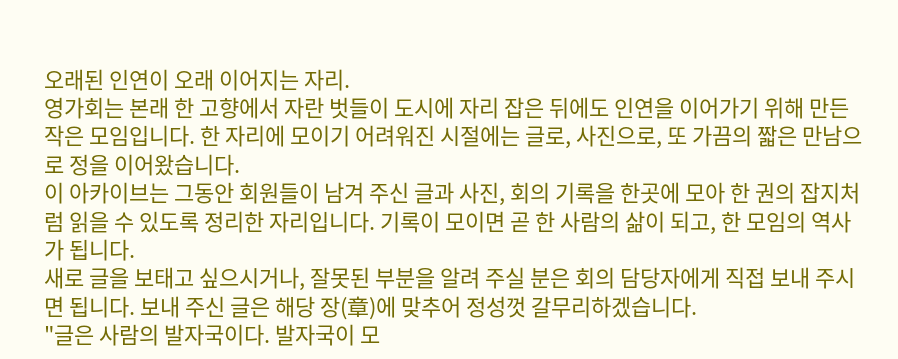오래된 인연이 오래 이어지는 자리.
영가회는 본래 한 고향에서 자란 벗들이 도시에 자리 잡은 뒤에도 인연을 이어가기 위해 만든 작은 모임입니다. 한 자리에 모이기 어려워진 시절에는 글로, 사진으로, 또 가끔의 짧은 만남으로 정을 이어왔습니다.
이 아카이브는 그동안 회원들이 남겨 주신 글과 사진, 회의 기록을 한곳에 모아 한 권의 잡지처럼 읽을 수 있도록 정리한 자리입니다. 기록이 모이면 곧 한 사람의 삶이 되고, 한 모임의 역사가 됩니다.
새로 글을 보태고 싶으시거나, 잘못된 부분을 알려 주실 분은 회의 담당자에게 직접 보내 주시면 됩니다. 보내 주신 글은 해당 장(章)에 맞추어 정성껏 갈무리하겠습니다.
"글은 사람의 발자국이다. 발자국이 모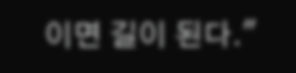이면 길이 된다."